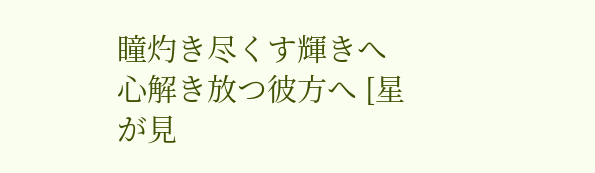瞳灼き尽くす輝きへ 心解き放つ彼方へ [星が見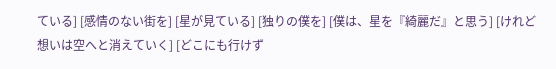ている] [感情のない街を] [星が見ている] [独りの僕を] [僕は、星を『綺麗だ』と思う] [けれど想いは空へと消えていく] [どこにも行けず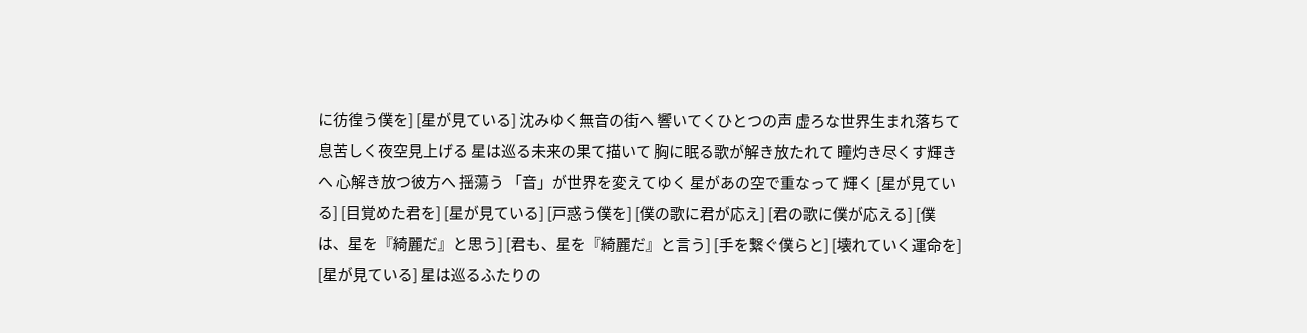に彷徨う僕を] [星が見ている] 沈みゆく無音の街へ 響いてくひとつの声 虚ろな世界生まれ落ちて 息苦しく夜空見上げる 星は巡る未来の果て描いて 胸に眠る歌が解き放たれて 瞳灼き尽くす輝きへ 心解き放つ彼方へ 揺蕩う 「音」が世界を変えてゆく 星があの空で重なって 輝く [星が見ている] [目覚めた君を] [星が見ている] [戸惑う僕を] [僕の歌に君が応え] [君の歌に僕が応える] [僕は、星を『綺麗だ』と思う] [君も、星を『綺麗だ』と言う] [手を繋ぐ僕らと] [壊れていく運命を] [星が見ている] 星は巡るふたりの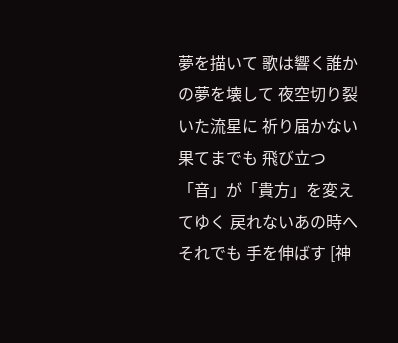夢を描いて 歌は響く誰かの夢を壊して 夜空切り裂いた流星に 祈り届かない果てまでも 飛び立つ 「音」が「貴方」を変えてゆく 戻れないあの時へそれでも 手を伸ばす [神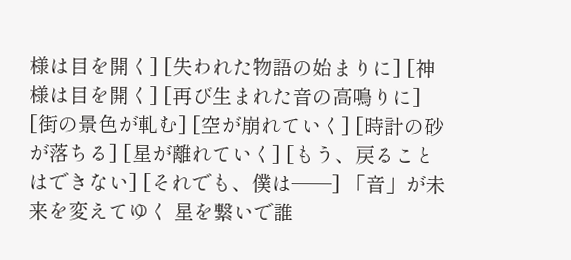様は目を開く] [失われた物語の始まりに] [神様は目を開く] [再び生まれた音の高鳴りに] [街の景色が軋む] [空が崩れていく] [時計の砂が落ちる] [星が離れていく] [もう、戻ることはできない] [それでも、僕は──] 「音」が未来を変えてゆく 星を繋いで誰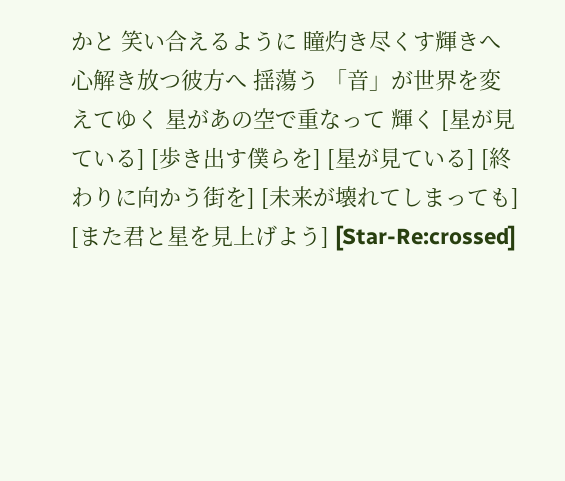かと 笑い合えるように 瞳灼き尽くす輝きへ 心解き放つ彼方へ 揺蕩う 「音」が世界を変えてゆく 星があの空で重なって 輝く [星が見ている] [歩き出す僕らを] [星が見ている] [終わりに向かう街を] [未来が壊れてしまっても] [また君と星を見上げよう] [Star-Re:crossed]